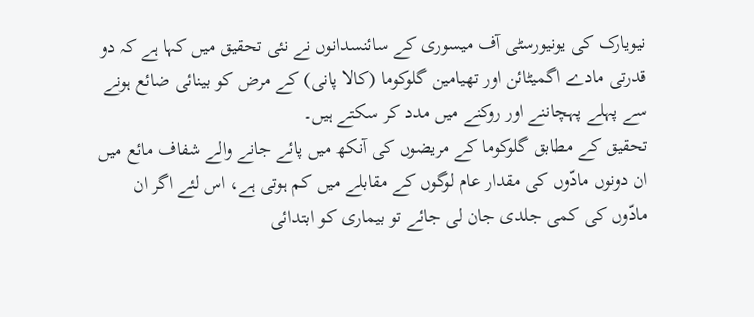نیویارک کی یونیورسٹی آف میسوری کے سائنسدانوں نے نئی تحقیق میں کہا ہے کہ دو قدرتی مادے اگمیٹائن اور تھیامین گلوکوما (کالا پانی) کے مرض کو بینائی ضائع ہونے سے پہلے پہچاننے اور روکنے میں مدد کر سکتے ہیں۔
تحقیق کے مطابق گلوکوما کے مریضوں کی آنکھ میں پائے جانے والے شفاف مائع میں ان دونوں مادّوں کی مقدار عام لوگوں کے مقابلے میں کم ہوتی ہے، اس لئے اگر ان مادّوں کی کمی جلدی جان لی جائے تو بیماری کو ابتدائی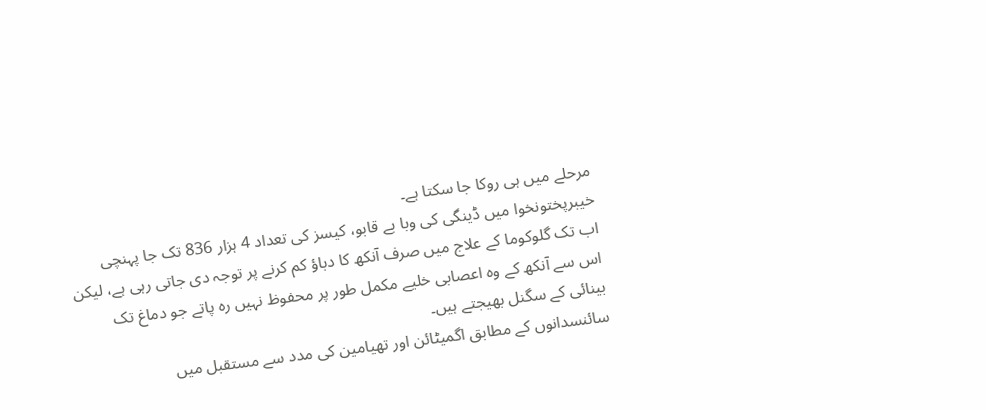مرحلے میں ہی روکا جا سکتا ہے۔
خیبرپختونخوا میں ڈینگی کی وبا بے قابو، کیسز کی تعداد 4 ہزار 836 تک جا پہنچی
اب تک گلوکوما کے علاج میں صرف آنکھ کا دباؤ کم کرنے پر توجہ دی جاتی رہی ہے، لیکن اس سے آنکھ کے وہ اعصابی خلیے مکمل طور پر محفوظ نہیں رہ پاتے جو دماغ تک بینائی کے سگنل بھیجتے ہیں۔
سائنسدانوں کے مطابق اگمیٹائن اور تھیامین کی مدد سے مستقبل میں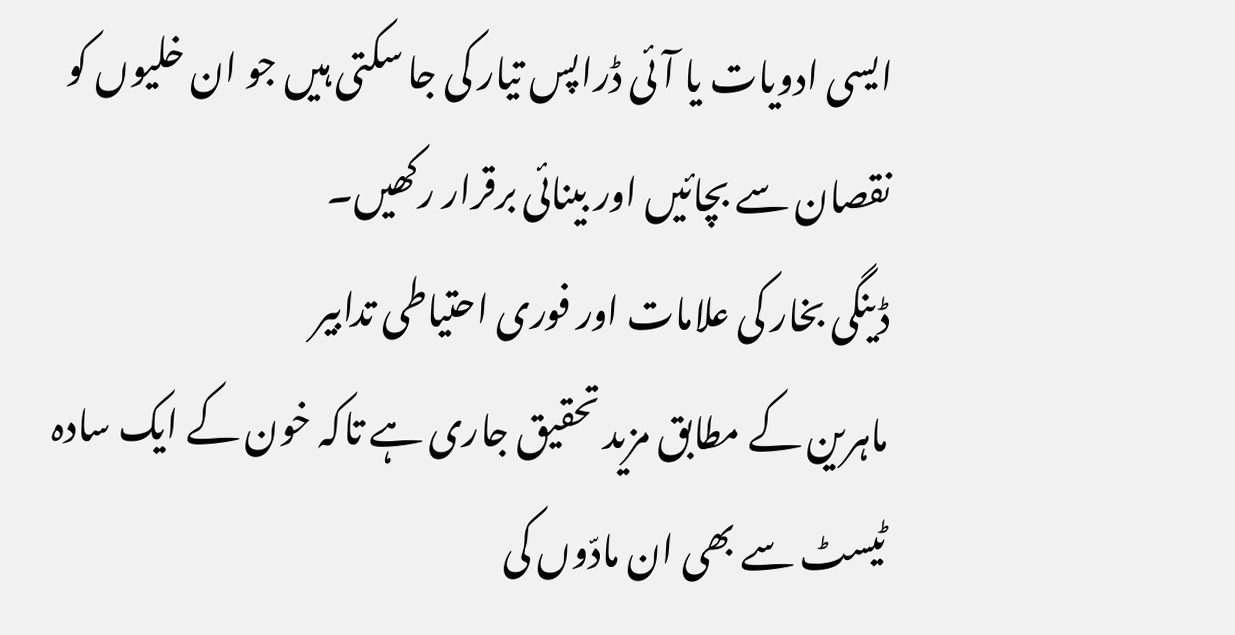ایسی ادویات یا آئی ڈراپس تیار کی جا سکتی ہیں جو ان خلیوں کو نقصان سے بچائیں اور بینائی برقرار رکھیں۔
ڈینگی بخار کی علامات اور فوری احتیاطی تدابیر
ماہرین کے مطابق مزید تحقیق جاری ہے تاکہ خون کے ایک سادہ ٹیسٹ سے بھی ان مادّوں کی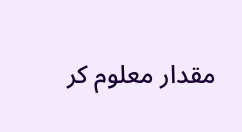مقدار معلوم کر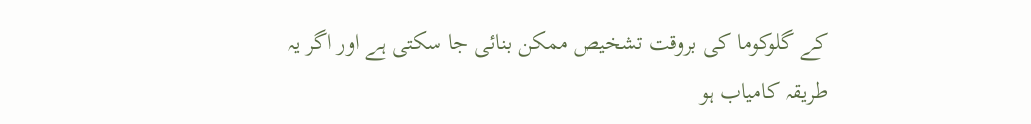کے گلوکوما کی بروقت تشخیص ممکن بنائی جا سکتی ہے اور اگر یہ طریقہ کامیاب ہو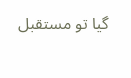گیا تو مستقبل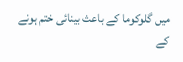میں گلوکوما کے باعث بینائی ختم ہونے کے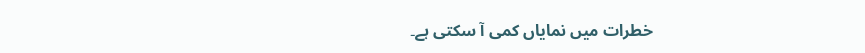خطرات میں نمایاں کمی آ سکتی ہے۔